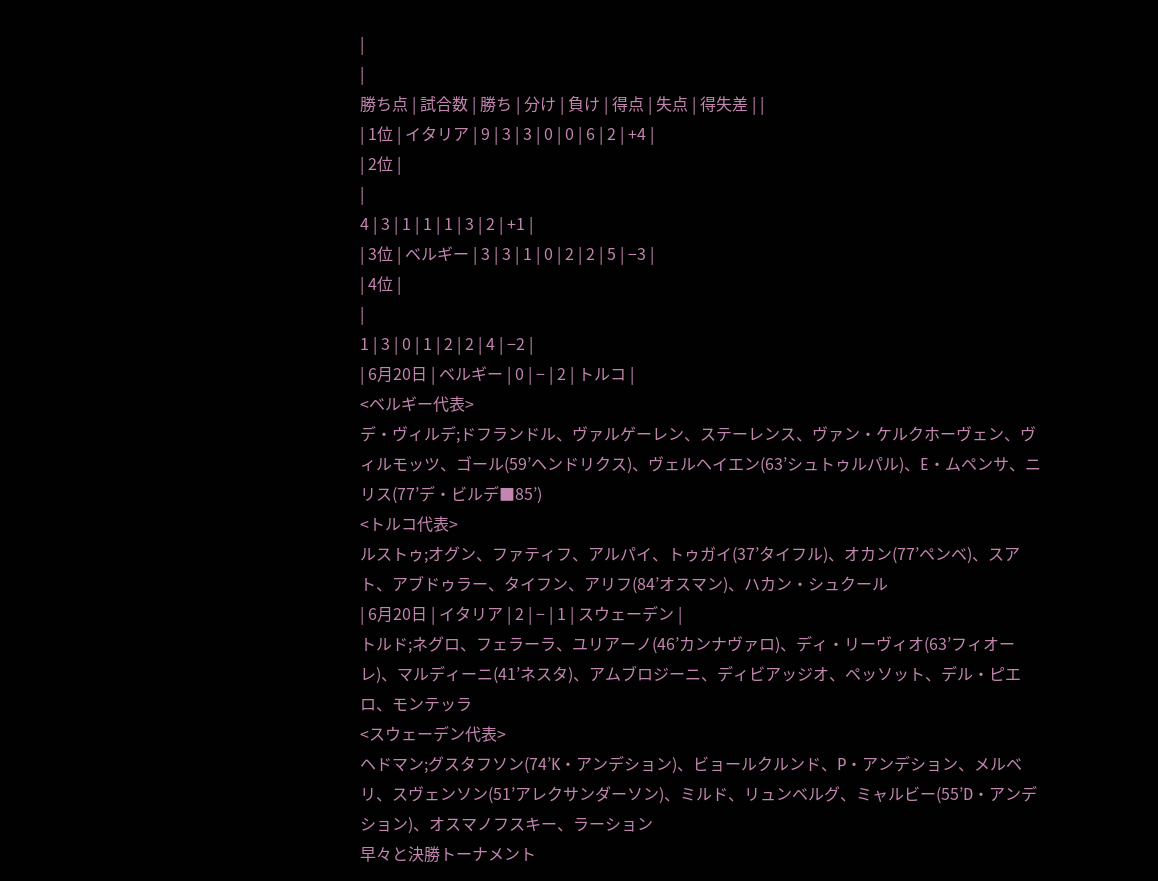|
|
勝ち点 | 試合数 | 勝ち | 分け | 負け | 得点 | 失点 | 得失差 | |
| 1位 | イタリア | 9 | 3 | 3 | 0 | 0 | 6 | 2 | +4 |
| 2位 |
|
4 | 3 | 1 | 1 | 1 | 3 | 2 | +1 |
| 3位 | ベルギー | 3 | 3 | 1 | 0 | 2 | 2 | 5 | −3 |
| 4位 |
|
1 | 3 | 0 | 1 | 2 | 2 | 4 | −2 |
| 6月20日 | ベルギー | 0 | − | 2 | トルコ |
<ベルギー代表>
デ・ヴィルデ;ドフランドル、ヴァルゲーレン、ステーレンス、ヴァン・ケルクホーヴェン、ヴィルモッツ、ゴール(59’ヘンドリクス)、ヴェルヘイエン(63’シュトゥルパル)、E・ムペンサ、ニリス(77’デ・ビルデ■85’)
<トルコ代表>
ルストゥ;オグン、ファティフ、アルパイ、トゥガイ(37’タイフル)、オカン(77’ペンベ)、スアト、アブドゥラー、タイフン、アリフ(84’オスマン)、ハカン・シュクール
| 6月20日 | イタリア | 2 | − | 1 | スウェーデン |
トルド;ネグロ、フェラーラ、ユリアーノ(46’カンナヴァロ)、ディ・リーヴィオ(63’フィオーレ)、マルディーニ(41’ネスタ)、アムブロジーニ、ディビアッジオ、ペッソット、デル・ピエロ、モンテッラ
<スウェーデン代表>
ヘドマン;グスタフソン(74’K・アンデション)、ビョールクルンド、P・アンデション、メルベリ、スヴェンソン(51’アレクサンダーソン)、ミルド、リュンベルグ、ミャルビー(55’D・アンデション)、オスマノフスキー、ラーション
早々と決勝トーナメント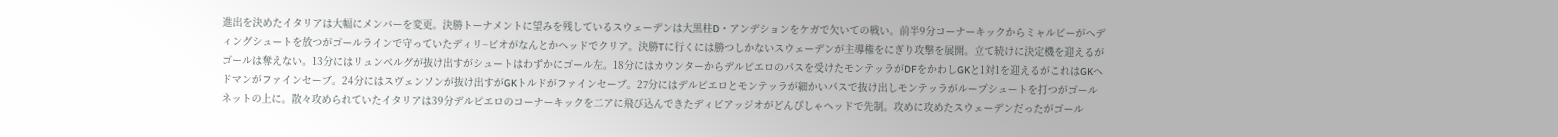進出を決めたイタリアは大幅にメンバーを変更。決勝トーナメントに望みを残しているスウェーデンは大黒柱D・アンデションをケガで欠いての戦い。前半9分コーナーキックからミャルビーがヘディングシュートを放つがゴールラインで守っていたディリ−ビオがなんとかヘッドでクリア。決勝Tに行くには勝つしかないスウェーデンが主導権をにぎり攻撃を展開。立て続けに決定機を迎えるがゴールは奪えない。13分にはリュンベルグが抜け出すがシュートはわずかにゴール左。18分にはカウンターからデルピエロのパスを受けたモンテッラがDFをかわしGKと1対1を迎えるがこれはGKヘドマンがファインセーブ。24分にはスヴェンソンが抜け出すがGKトルドがファインセーブ。27分にはデルピエロとモンテッラが細かいパスで抜け出しモンテッラがループシュートを打つがゴールネットの上に。散々攻められていたイタリアは39分デルピエロのコーナーキックを二アに飛び込んできたディビアッジオがどんぴしゃヘッドで先制。攻めに攻めたスウェーデンだったがゴール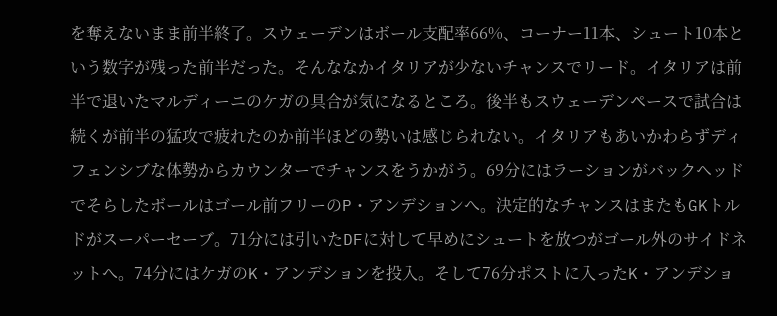を奪えないまま前半終了。スウェーデンはボール支配率66%、コーナー11本、シュート10本という数字が残った前半だった。そんななかイタリアが少ないチャンスでリード。イタリアは前半で退いたマルディーニのケガの具合が気になるところ。後半もスウェーデンペースで試合は続くが前半の猛攻で疲れたのか前半ほどの勢いは感じられない。イタリアもあいかわらずディフェンシブな体勢からカウンターでチャンスをうかがう。69分にはラーションがバックヘッドでそらしたボールはゴール前フリーのP・アンデションへ。決定的なチャンスはまたもGKトルドがスーパーセーブ。71分には引いたDFに対して早めにシュートを放つがゴール外のサイドネットへ。74分にはケガのK・アンデションを投入。そして76分ポストに入ったK・アンデショ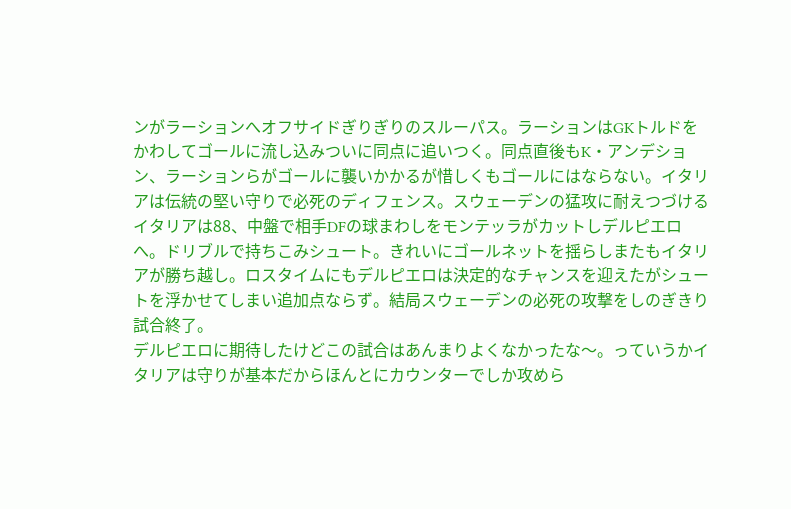ンがラーションへオフサイドぎりぎりのスルーパス。ラーションはGKトルドをかわしてゴールに流し込みついに同点に追いつく。同点直後もK・アンデション、ラーションらがゴールに襲いかかるが惜しくもゴールにはならない。イタリアは伝統の堅い守りで必死のディフェンス。スウェーデンの猛攻に耐えつづけるイタリアは88、中盤で相手DFの球まわしをモンテッラがカットしデルピエロへ。ドリブルで持ちこみシュート。きれいにゴールネットを揺らしまたもイタリアが勝ち越し。ロスタイムにもデルピエロは決定的なチャンスを迎えたがシュートを浮かせてしまい追加点ならず。結局スウェーデンの必死の攻撃をしのぎきり試合終了。
デルピエロに期待したけどこの試合はあんまりよくなかったな〜。っていうかイタリアは守りが基本だからほんとにカウンターでしか攻めら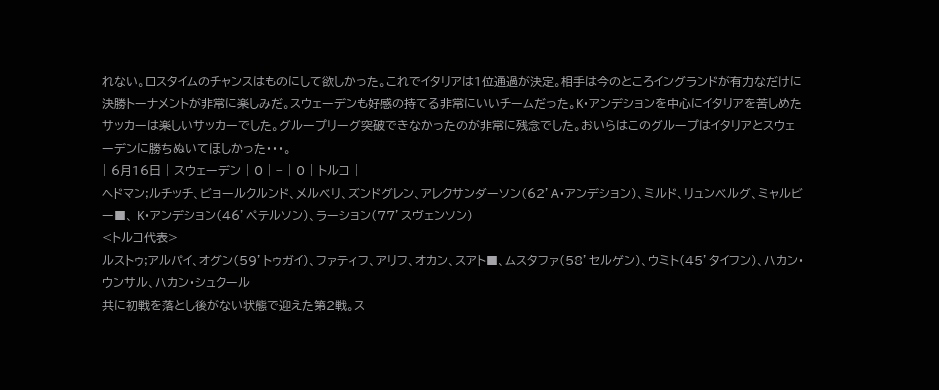れない。ロスタイムのチャンスはものにして欲しかった。これでイタリアは1位通過が決定。相手は今のところイングランドが有力なだけに決勝トーナメントが非常に楽しみだ。スウェーデンも好感の持てる非常にいいチームだった。K・アンデションを中心にイタリアを苦しめたサッカーは楽しいサッカーでした。グループリーグ突破できなかったのが非常に残念でした。おいらはこのグループはイタリアとスウェーデンに勝ちぬいてほしかった・・・。
| 6月16日 | スウェーデン | 0 | − | 0 | トルコ |
ヘドマン;ルチッチ、ビョールクルンド、メルベリ、ズンドグレン、アレクサンダーソン(62’A・アンデション)、ミルド、リュンベルグ、ミャルビー■、 K・アンデション(46’ペテルソン)、ラーション(77’スヴェンソン)
<トルコ代表>
ルストゥ;アルパイ、オグン(59’トゥガイ)、ファティフ、アリフ、オカン、スアト■、ムスタファ(58’セルゲン)、ウミト(45’タイフン)、ハカン・ウンサル、ハカン・シュクール
共に初戦を落とし後がない状態で迎えた第2戦。ス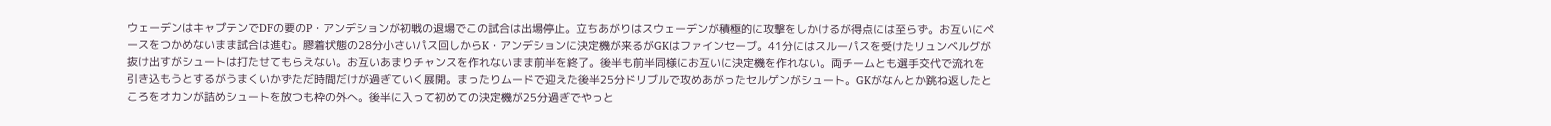ウェーデンはキャプテンでDFの要のP・アンデションが初戦の退場でこの試合は出場停止。立ちあがりはスウェーデンが積極的に攻撃をしかけるが得点には至らず。お互いにペースをつかめないまま試合は進む。膠着状態の28分小さいパス回しからK・アンデションに決定機が来るがGKはファインセーブ。41分にはスルーパスを受けたリュンベルグが抜け出すがシュートは打たせてもらえない。お互いあまりチャンスを作れないまま前半を終了。後半も前半同様にお互いに決定機を作れない。両チームとも選手交代で流れを引き込もうとするがうまくいかずただ時間だけが過ぎていく展開。まったりムードで迎えた後半25分ドリブルで攻めあがったセルゲンがシュート。GKがなんとか跳ね返したところをオカンが詰めシュートを放つも枠の外へ。後半に入って初めての決定機が25分過ぎでやっと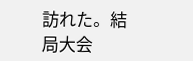訪れた。結局大会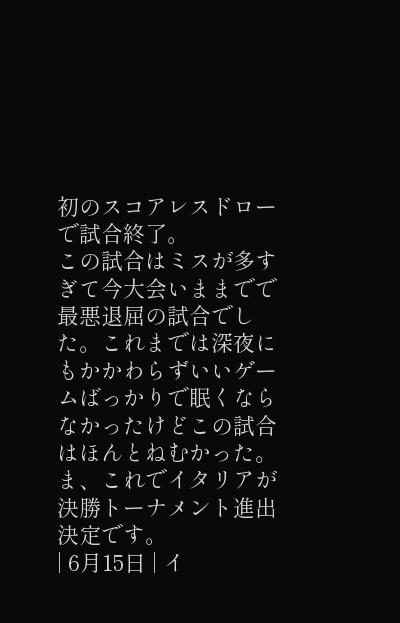初のスコアレスドローで試合終了。
この試合はミスが多すぎて今大会いままでで最悪退屈の試合でした。これまでは深夜にもかかわらずいいゲームばっかりで眠くならなかったけどこの試合はほんとねむかった。ま、これでイタリアが決勝トーナメント進出決定です。
| 6月15日 | イ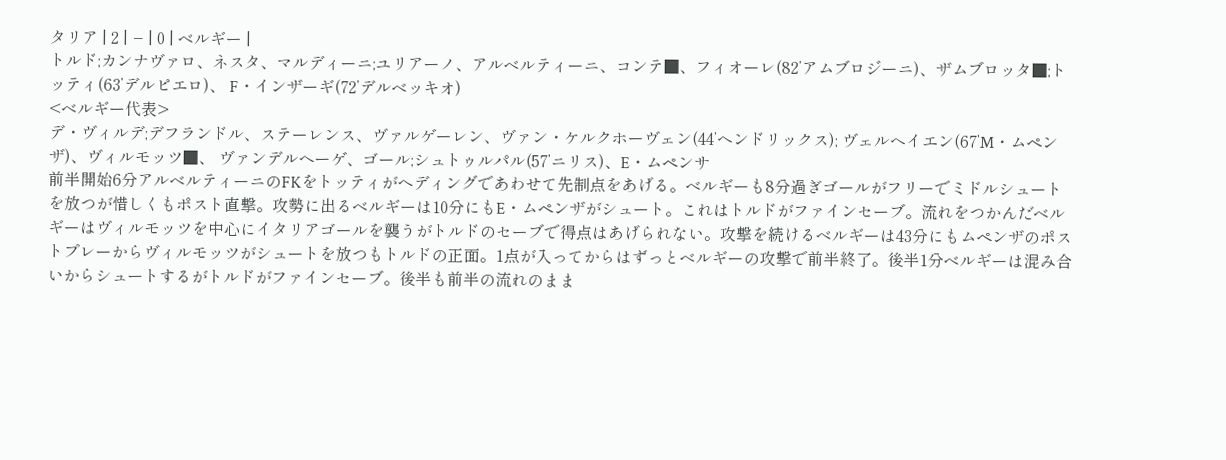タリア | 2 | − | 0 | ベルギー |
トルド;カンナヴァロ、ネスタ、マルディーニ;ユリアーノ、アルベルティーニ、コンテ■、フィオーレ(82’アムブロジーニ)、ザムブロッタ■;トッティ(63’デルピエロ)、 F・インザーギ(72’デルベッキオ)
<ベルギー代表>
デ・ヴィルデ;デフランドル、ステーレンス、ヴァルゲーレン、ヴァン・ケルクホーヴェン(44’ヘンドリックス); ヴェルヘイエン(67’M・ムペンザ)、ヴィルモッツ■、 ヴァンデルヘーゲ、ゴール;シュトゥルパル(57’ニリス)、E・ムペンサ
前半開始6分アルベルティーニのFKをトッティがヘディングであわせて先制点をあげる。ベルギーも8分過ぎゴールがフリーでミドルシュートを放つが惜しくもポスト直撃。攻勢に出るベルギーは10分にもE・ムペンザがシュート。これはトルドがファインセーブ。流れをつかんだベルギーはヴィルモッツを中心にイタリアゴールを襲うがトルドのセーブで得点はあげられない。攻撃を続けるベルギーは43分にもムペンザのポストプレーからヴィルモッツがシュートを放つもトルドの正面。1点が入ってからはずっとベルギーの攻撃で前半終了。後半1分ベルギーは混み合いからシュートするがトルドがファインセーブ。後半も前半の流れのまま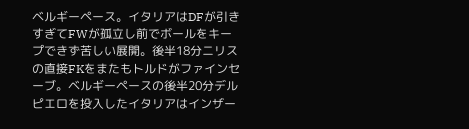ベルギーペース。イタリアはDFが引きすぎてFWが孤立し前でボールをキープできず苦しい展開。後半18分ニリスの直接FKをまたもトルドがファインセーブ。ベルギーペースの後半20分デルピエロを投入したイタリアはインザー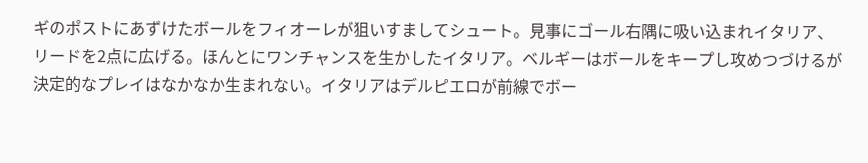ギのポストにあずけたボールをフィオーレが狙いすましてシュート。見事にゴール右隅に吸い込まれイタリア、リードを2点に広げる。ほんとにワンチャンスを生かしたイタリア。ベルギーはボールをキープし攻めつづけるが決定的なプレイはなかなか生まれない。イタリアはデルピエロが前線でボー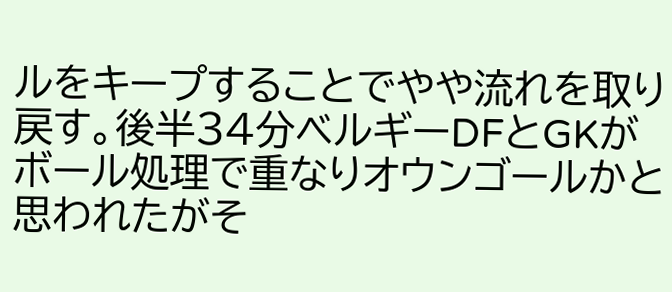ルをキープすることでやや流れを取り戻す。後半34分ベルギーDFとGKがボール処理で重なりオウンゴールかと思われたがそ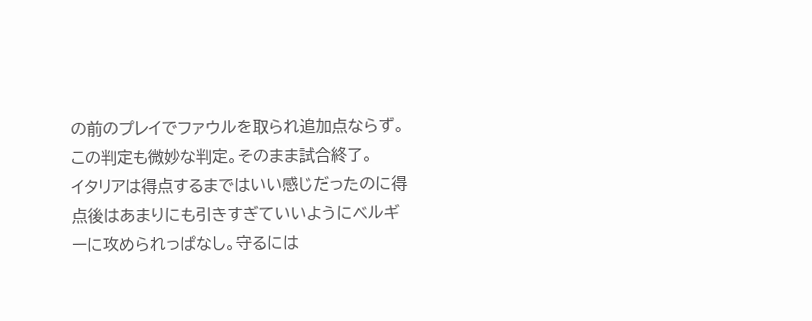の前のプレイでファウルを取られ追加点ならず。この判定も微妙な判定。そのまま試合終了。
イタリアは得点するまではいい感じだったのに得点後はあまりにも引きすぎていいようにベルギーに攻められっぱなし。守るには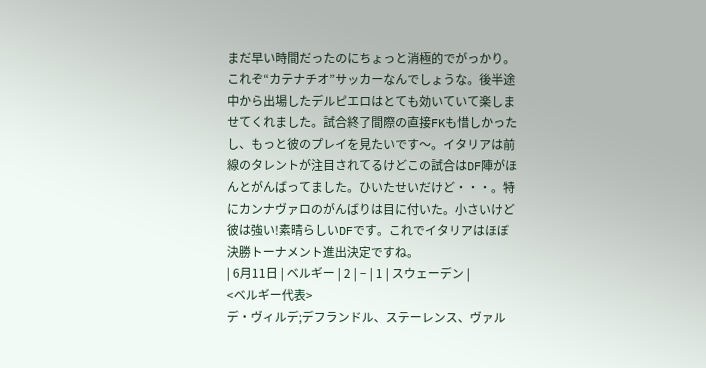まだ早い時間だったのにちょっと消極的でがっかり。これぞ“カテナチオ”サッカーなんでしょうな。後半途中から出場したデルピエロはとても効いていて楽しませてくれました。試合終了間際の直接FKも惜しかったし、もっと彼のプレイを見たいです〜。イタリアは前線のタレントが注目されてるけどこの試合はDF陣がほんとがんばってました。ひいたせいだけど・・・。特にカンナヴァロのがんばりは目に付いた。小さいけど彼は強い!素晴らしいDFです。これでイタリアはほぼ決勝トーナメント進出決定ですね。
| 6月11日 | ベルギー | 2 | − | 1 | スウェーデン |
<ベルギー代表>
デ・ヴィルデ;デフランドル、ステーレンス、ヴァル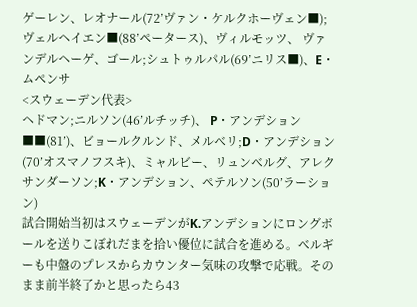ゲーレン、レオナール(72’ヴァン・ケルクホーヴェン■); ヴェルヘイエン■(88’ペータース)、ヴィルモッツ、 ヴァンデルヘーゲ、ゴール;シュトゥルパル(69’ニリス■)、E・ムペンサ
<スウェーデン代表>
ヘドマン;ニルソン(46’ルチッチ)、 P・アンデション■■(81’)、ビョールクルンド、メルベリ;D・アンデション(70’オスマノフスキ)、ミャルビー、リュンベルグ、アレクサンダーソン;K・アンデション、ペテルソン(50’ラーション)
試合開始当初はスウェーデンがK.アンデションにロングボールを送りこぼれだまを拾い優位に試合を進める。ベルギーも中盤のプレスからカウンター気味の攻撃で応戦。そのまま前半終了かと思ったら43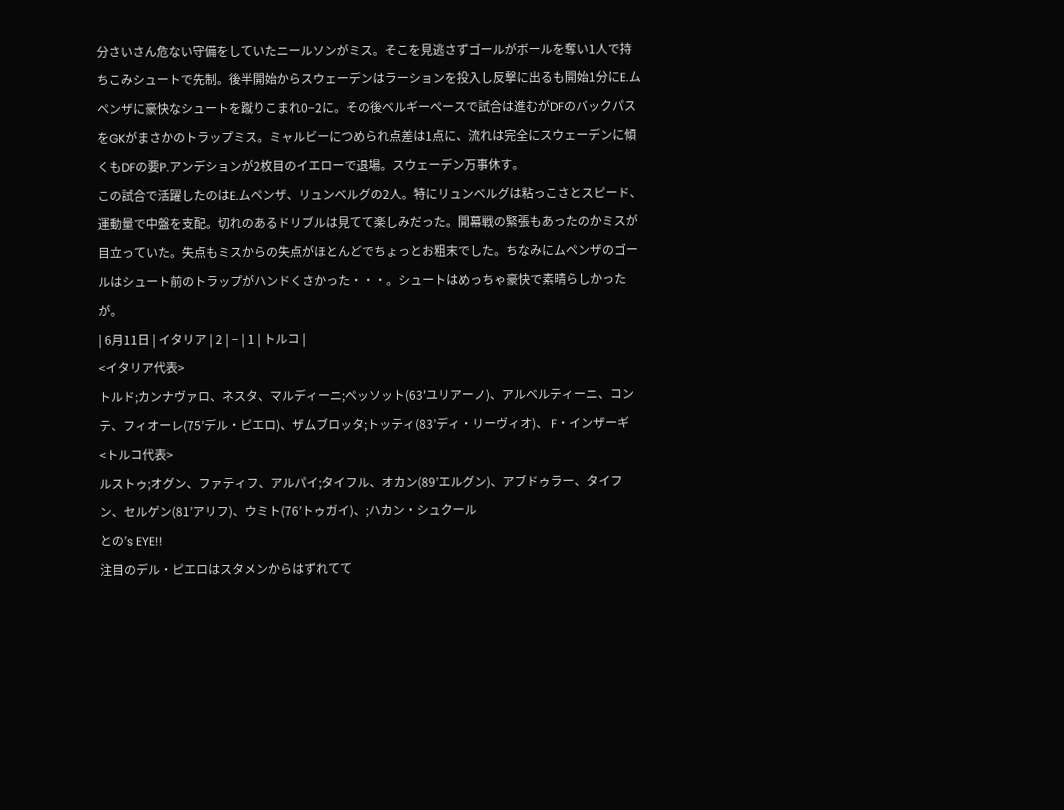分さいさん危ない守備をしていたニールソンがミス。そこを見逃さずゴールがボールを奪い1人で持ちこみシュートで先制。後半開始からスウェーデンはラーションを投入し反撃に出るも開始1分にE.ムペンザに豪快なシュートを蹴りこまれ0−2に。その後ベルギーペースで試合は進むがDFのバックパスをGKがまさかのトラップミス。ミャルビーにつめられ点差は1点に、流れは完全にスウェーデンに傾くもDFの要P.アンデションが2枚目のイエローで退場。スウェーデン万事休す。
この試合で活躍したのはE.ムペンザ、リュンベルグの2人。特にリュンベルグは粘っこさとスピード、運動量で中盤を支配。切れのあるドリブルは見てて楽しみだった。開幕戦の緊張もあったのかミスが目立っていた。失点もミスからの失点がほとんどでちょっとお粗末でした。ちなみにムペンザのゴールはシュート前のトラップがハンドくさかった・・・。シュートはめっちゃ豪快で素晴らしかったが。
| 6月11日 | イタリア | 2 | − | 1 | トルコ |
<イタリア代表>
トルド;カンナヴァロ、ネスタ、マルディーニ;ペッソット(63'ユリアーノ)、アルベルティーニ、コンテ、フィオーレ(75’デル・ピエロ)、ザムブロッタ;トッティ(83’ディ・リーヴィオ)、 F・インザーギ
<トルコ代表>
ルストゥ;オグン、ファティフ、アルパイ;タイフル、オカン(89’エルグン)、アブドゥラー、タイフン、セルゲン(81’アリフ)、ウミト(76’トゥガイ)、;ハカン・シュクール
との’s EYE!!
注目のデル・ピエロはスタメンからはずれてて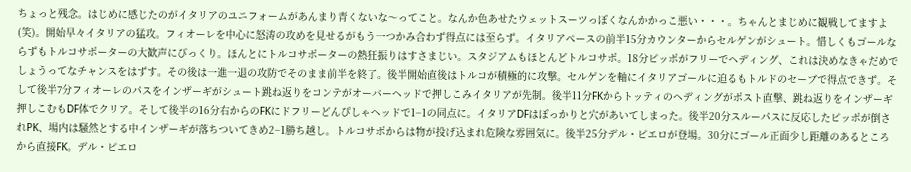ちょっと残念。はじめに感じたのがイタリアのユニフォームがあんまり青くないな〜ってこと。なんか色あせたウェットスーツっぽくなんかかっこ悪い・・・。ちゃんとまじめに観戦してますよ(笑)。開始早々イタリアの猛攻。フィオーレを中心に怒涛の攻めを見せるがもう一つかみ合わず得点には至らず。イタリアペースの前半15分カウンターからセルゲンがシュート。惜しくもゴールならずもトルコサポーターの大歓声にびっくり。ほんとにトルコサポーターの熱狂振りはすさまじい。スタジアムもほとんどトルコサポ。18分ピッポがフリーでヘディング、これは決めなきゃだめでしょうってなチャンスをはずす。その後は一進一退の攻防でそのまま前半を終了。後半開始直後はトルコが積極的に攻撃。セルゲンを軸にイタリアゴールに迫るもトルドのセーブで得点できず。そして後半7分フィオーレのパスをインザーギがシュート跳ね返りをコンテがオーバーヘッドで押しこみイタリアが先制。後半11分FKからトッティのヘディングがポスト直撃、跳ね返りをインザーギ押しこむもDF体でクリア。そして後半の16分右からのFKにドフリーどんぴしゃヘッドで1−1の同点に。イタリアDFはぽっかりと穴があいてしまった。後半20分スルーパスに反応したピッポが倒されPK、場内は騒然とする中インザーギが落ちついてきめ2−1勝ち越し。トルコサポからは物が投げ込まれ危険な雰囲気に。後半25分デル・ピエロが登場。30分にゴール正面少し距離のあるところから直接FK。デル・ピエロ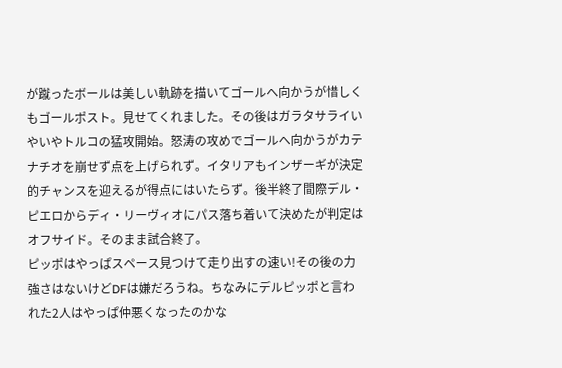が蹴ったボールは美しい軌跡を描いてゴールへ向かうが惜しくもゴールポスト。見せてくれました。その後はガラタサライいやいやトルコの猛攻開始。怒涛の攻めでゴールへ向かうがカテナチオを崩せず点を上げられず。イタリアもインザーギが決定的チャンスを迎えるが得点にはいたらず。後半終了間際デル・ピエロからディ・リーヴィオにパス落ち着いて決めたが判定はオフサイド。そのまま試合終了。
ピッポはやっぱスペース見つけて走り出すの速い!その後の力強さはないけどDFは嫌だろうね。ちなみにデルピッポと言われた2人はやっぱ仲悪くなったのかな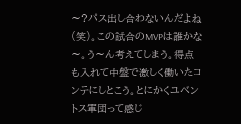〜?パス出し合わないんだよね(笑)。この試合のMVPは誰かな〜。う〜ん考えてしまう。得点も入れて中盤で激しく働いたコンテにしとこう。とにかくユベントス軍団って感じ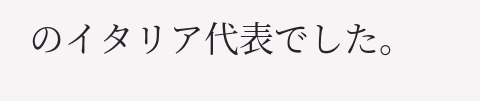のイタリア代表でした。